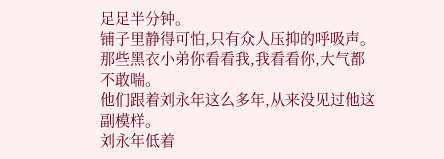足足半分钟。
铺子里静得可怕,只有众人压抑的呼吸声。
那些黑衣小弟你看看我,我看看你,大气都不敢喘。
他们跟着刘永年这么多年,从来没见过他这副模样。
刘永年低着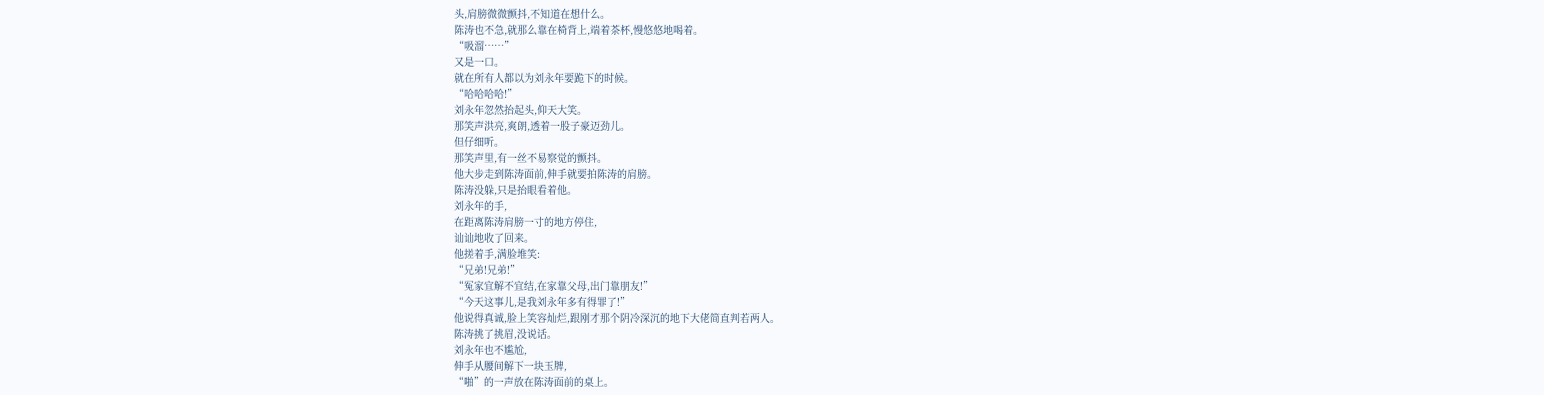头,肩膀微微颤抖,不知道在想什么。
陈涛也不急,就那么靠在椅背上,端着茶杯,慢悠悠地喝着。
“吸溜……”
又是一口。
就在所有人都以为刘永年要跪下的时候。
“哈哈哈哈!”
刘永年忽然抬起头,仰天大笑。
那笑声洪亮,爽朗,透着一股子豪迈劲儿。
但仔细听。
那笑声里,有一丝不易察觉的颤抖。
他大步走到陈涛面前,伸手就要拍陈涛的肩膀。
陈涛没躲,只是抬眼看着他。
刘永年的手,
在距离陈涛肩膀一寸的地方停住,
讪讪地收了回来。
他搓着手,满脸堆笑:
“兄弟!兄弟!”
“冤家宜解不宜结,在家靠父母,出门靠朋友!”
“今天这事儿,是我刘永年多有得罪了!”
他说得真诚,脸上笑容灿烂,跟刚才那个阴冷深沉的地下大佬简直判若两人。
陈涛挑了挑眉,没说话。
刘永年也不尴尬,
伸手从腰间解下一块玉牌,
“啪”的一声放在陈涛面前的桌上。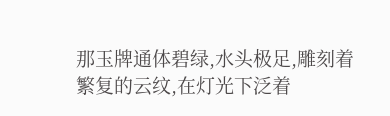那玉牌通体碧绿,水头极足,雕刻着繁复的云纹,在灯光下泛着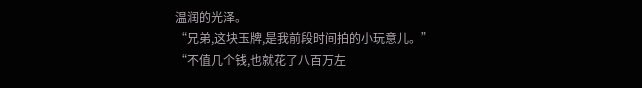温润的光泽。
“兄弟,这块玉牌,是我前段时间拍的小玩意儿。”
“不值几个钱,也就花了八百万左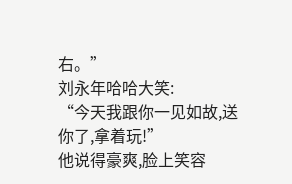右。”
刘永年哈哈大笑:
“今天我跟你一见如故,送你了,拿着玩!”
他说得豪爽,脸上笑容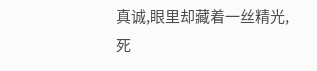真诚,眼里却藏着一丝精光,死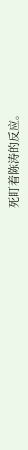死盯着陈涛的反应。